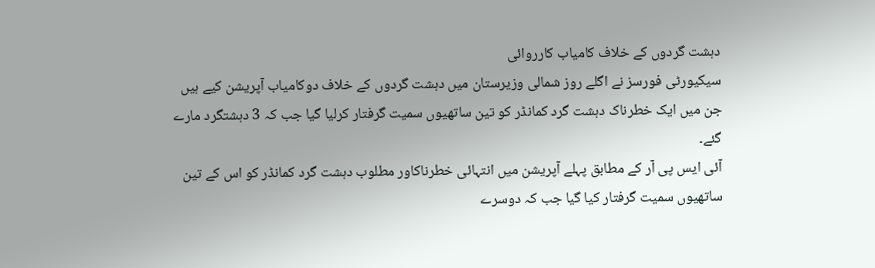دہشت گردوں کے خلاف کامیاب کارروائی
سیکیورٹی فورسز نے اگلے روز شمالی وزیرستان میں دہشت گردوں کے خلاف دوکامیاب آپریشن کیے ہیں جن میں ایک خطرناک دہشت گرد کمانڈر کو تین ساتھیوں سمیت گرفتار کرلیا گیا جب کہ 3 دہشتگرد مارے گئے۔
آئی ایس پی آر کے مطابق پہلے آپریشن میں انتہائی خطرناکاور مطلوب دہشت گرد کمانڈر کو اس کے تین ساتھیوں سمیت گرفتار کیا گیا جب کہ دوسرے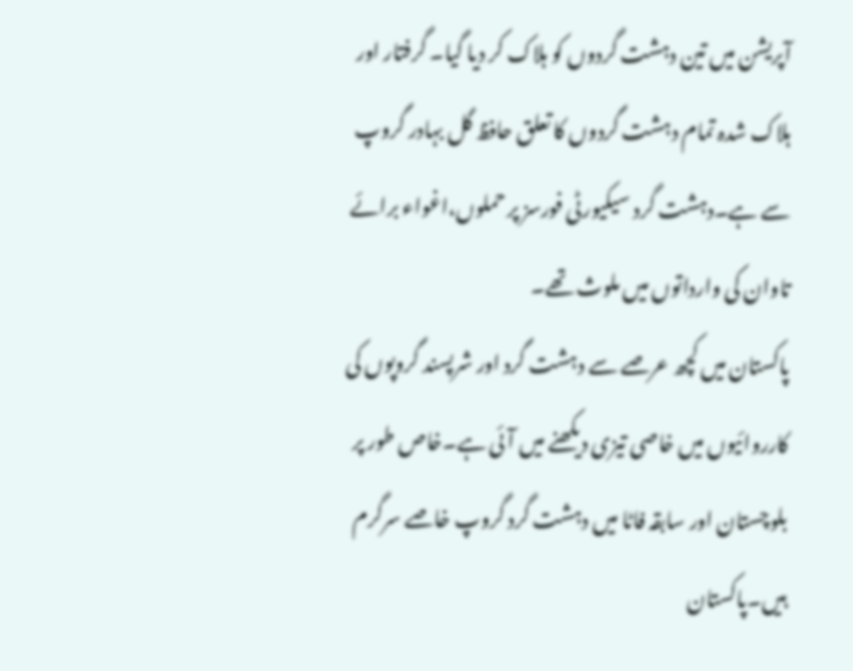آپریشن میں تین دہشت گردوں کو ہلاک کر دیا گیا۔ گرفتار اور ہلاک شدہ تمام دہشت گردوں کا تعلق حافظ گل بہادر گروپ سے ہے۔دہشت گرد سیکیورٹی فورسز پر حملوں،اغواء برائے تاوان کی وارداتوں میں ملوث تھے۔
پاکستان میں کچھ عرصے سے دہشت گرد اور شرپسند گروپوں کی کارروائیوں میں خاصی تیزی دیکھنے میں آئی ہے۔خاص طور پر بلوچستان اور سابقہ فاٹا میں دہشت گرد گروپ خاصے سرگرم ہیں۔پاکستان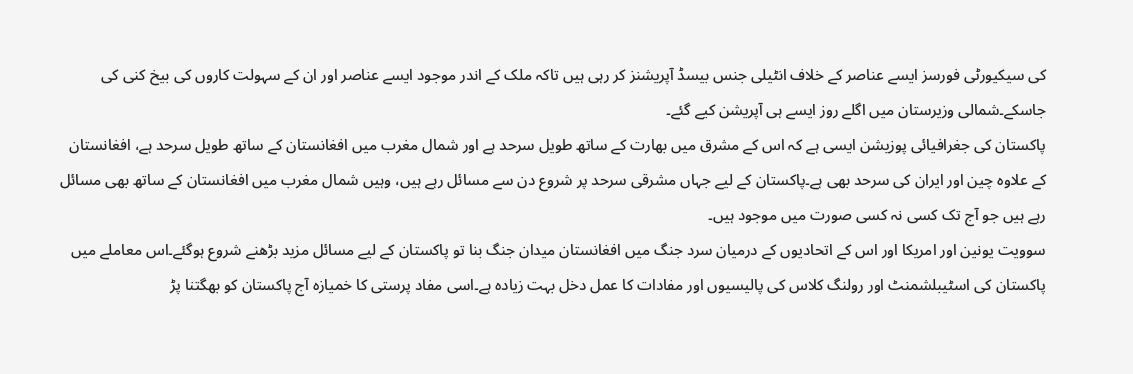کی سیکیورٹی فورسز ایسے عناصر کے خلاف انٹیلی جنس بیسڈ آپریشنز کر رہی ہیں تاکہ ملک کے اندر موجود ایسے عناصر اور ان کے سہولت کاروں کی بیخ کنی کی جاسکے۔شمالی وزیرستان میں اگلے روز ایسے ہی آپریشن کیے گئے۔
پاکستان کی جغرافیائی پوزیشن ایسی ہے کہ اس کے مشرق میں بھارت کے ساتھ طویل سرحد ہے اور شمال مغرب میں افغانستان کے ساتھ طویل سرحد ہے، افغانستان کے علاوہ چین اور ایران کی سرحد بھی ہے۔پاکستان کے لیے جہاں مشرقی سرحد پر شروع دن سے مسائل رہے ہیں، وہیں شمال مغرب میں افغانستان کے ساتھ بھی مسائل رہے ہیں جو آج تک کسی نہ کسی صورت میں موجود ہیں۔
سوویت یونین اور امریکا اور اس کے اتحادیوں کے درمیان سرد جنگ میں افغانستان میدان جنگ بنا تو پاکستان کے لیے مسائل مزید بڑھنے شروع ہوگئے۔اس معاملے میں پاکستان کی اسٹیبلشمنٹ اور رولنگ کلاس کی پالیسیوں اور مفادات کا عمل دخل بہت زیادہ ہے۔اسی مفاد پرستی کا خمیازہ آج پاکستان کو بھگتنا پڑ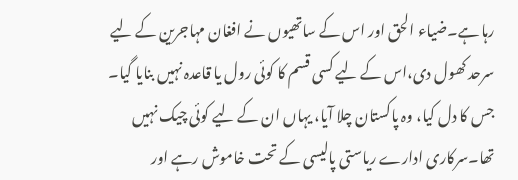رہا ہے۔ضیاء الحق اور اس کے ساتھیوں نے افغان مہاجرین کے لیے سرحد کھول دی،اس کے لیے کسی قسم کا کوئی رول یا قاعدہ نہیں بنایا گیا۔
جس کا دل کیا، وہ پاکستان چلا آیا، یہاں ان کے لیے کوئی چیک نہیں تھا۔سرکاری ادارے ریاستی پالیسی کے تحت خاموش رہے اور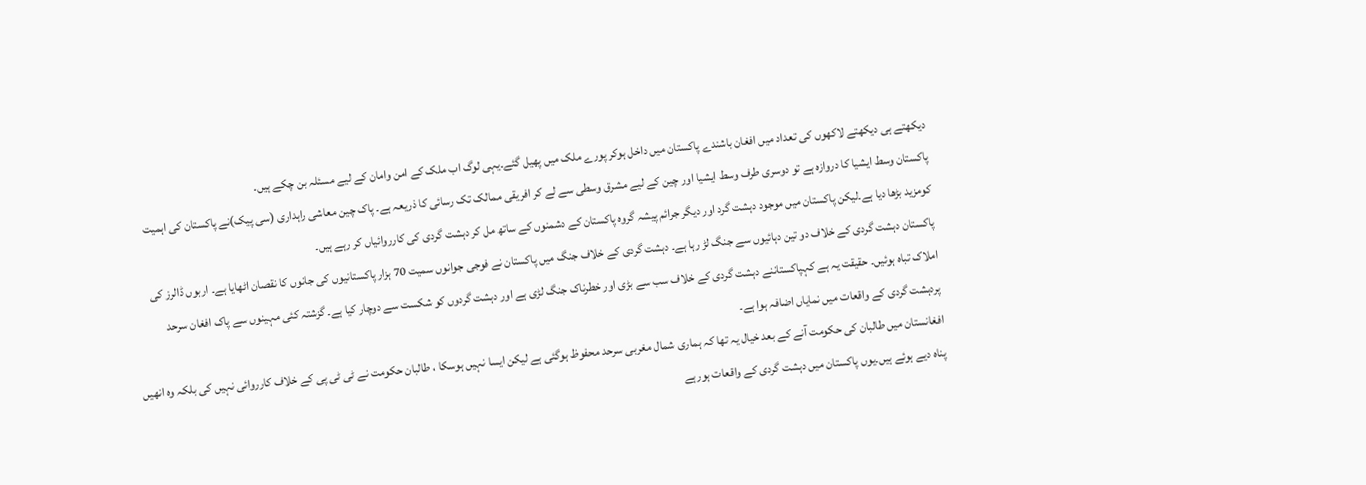دیکھتے ہی دیکھتے لاکھوں کی تعداد میں افغان باشندے پاکستان میں داخل ہوکر پورے ملک میں پھیل گئے۔یہی لوگ اب ملک کے امن وامان کے لیے مسئلہ بن چکے ہیں۔
پاکستان وسط ایشیا کا دروازہ ہے تو دوسری طرف وسط ایشیا اور چین کے لیے مشرق وسطی سے لے کر افریقی ممالک تک رسائی کا ذریعہ ہے۔ پاک چین معاشی راہداری (سی پیک)نے پاکستان کی اہمیت کومزید بڑھا دیا ہے۔لیکن پاکستان میں موجود دہشت گرد اور دیگر جرائم پیشہ گروہ پاکستان کے دشمنوں کے ساتھ مل کر دہشت گردی کی کارروائیاں کر رہے ہیں۔
پاکستان دہشت گردی کے خلاف دو تین دہائیوں سے جنگ لڑ رہا ہے۔ دہشت گردی کے خلاف جنگ میں پاکستان نے فوجی جوانوں سمیت 70 ہزار پاکستانیوں کی جانوں کا نقصان اٹھایا ہے۔ اربوں ڈالرز کی املاک تباہ ہوئیں۔ حقیقت یہ ہے کہپاکستاننے دہشت گردی کے خلاف سب سے بڑی اور خطرناک جنگ لڑی ہے اور دہشت گردوں کو شکست سے دوچار کیا ہے۔ گزشتہ کئی مہینوں سے پاک افغان سرحد پردہشت گردی کے واقعات میں نمایاں اضافہ ہوا ہے۔
افغانستان میں طالبان کی حکومت آنے کے بعد خیال یہ تھا کہ ہماری شمال مغربی سرحد محفوظ ہوگئی ہے لیکن ایسا نہیں ہوسکا ، طالبان حکومت نے ٹی ٹی پی کے خلاف کارروائی نہیں کی بلکہ وہ انھیں پناہ دیے ہوئے ہیں۔یوں پاکستان میں دہشت گردی کے واقعات ہورہے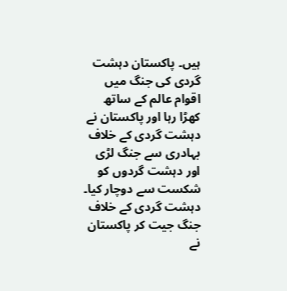ہیں۔ پاکستان دہشت گردی کی جنگ میں اقوام عالم کے ساتھ کھڑا رہا اور پاکستان نے دہشت گردی کے خلاف بہادری سے جنگ لڑی اور دہشت گردوں کو شکست سے دوچار کیا۔
دہشت گردی کے خلاف جنگ جیت کر پاکستان نے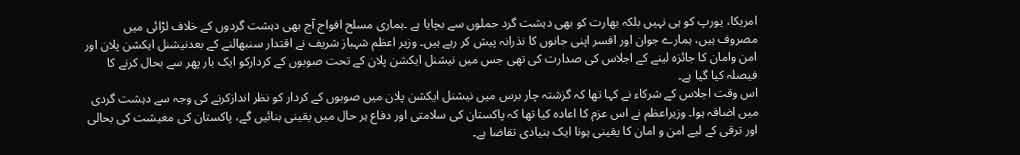امریکا، یورپ کو ہی نہیں بلکہ بھارت کو بھی دہشت گرد حملوں سے بچایا ہے ۔ہماری مسلح افواج آج بھی دہشت گردوں کے خلاف لڑائی میں مصروف ہیں، ہمارے جوان اور افسر اپنی جانوں کا نذرانہ پیش کر رہے ہیں۔ وزیر اعظم شہباز شریف نے اقتدار سنبھالنے کے بعدنیشنل ایکشن پلان اور امن وامان کا جائزہ لینے کے اجلاس کی صدارت کی تھی جس میں نیشنل ایکشن پلان کے تحت صوبوں کے کردارکو ایک بار پھر سے بحال کرنے کا فیصلہ کیا گیا ہے۔
اس وقت اجلاس کے شرکاء نے کہا تھا کہ گزشتہ چار برس میں نیشنل ایکشن پلان میں صوبوں کے کردار کو نظر اندازکرنے کی وجہ سے دہشت گردی میں اضافہ ہوا۔ وزیراعظم نے اس عزم کا اعادہ کیا تھا کہ پاکستان کی سلامتی اور دفاع ہر حال میں یقینی بنائیں گے، پاکستان کی معیشت کی بحالی اور ترقی کے لیے امن و امان کا یقینی ہونا ایک بنیادی تقاضا ہے۔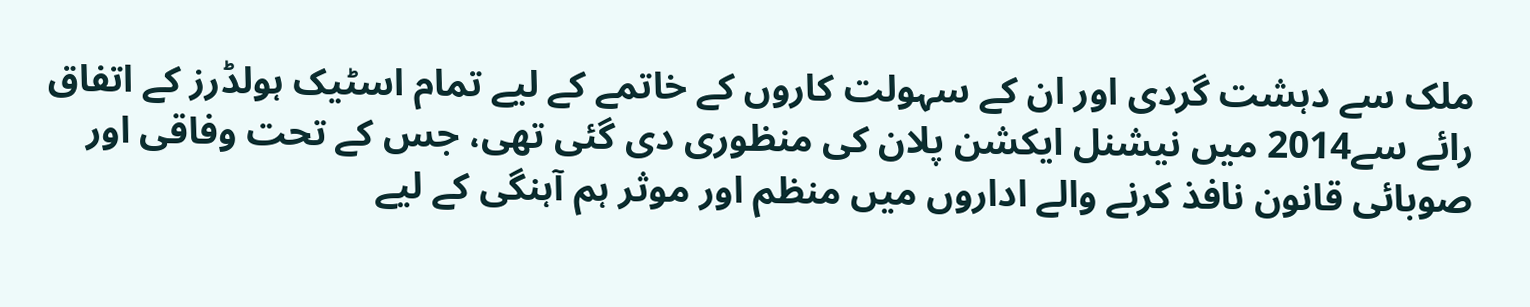ملک سے دہشت گردی اور ان کے سہولت کاروں کے خاتمے کے لیے تمام اسٹیک ہولڈرز کے اتفاق رائے سے2014 میں نیشنل ایکشن پلان کی منظوری دی گئی تھی، جس کے تحت وفاقی اور صوبائی قانون نافذ کرنے والے اداروں میں منظم اور موثر ہم آہنگی کے لیے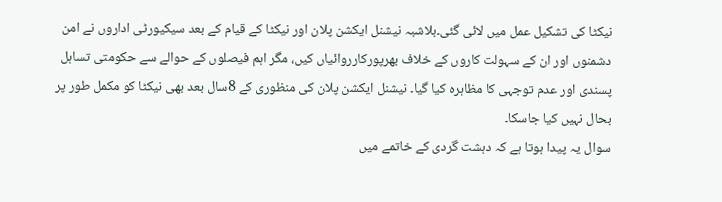نیکٹا کی تشکیل عمل میں لائی گئی۔بلاشبہ نیشنل ایکشن پلان اور نیکٹا کے قیام کے بعد سیکیورٹی اداروں نے امن دشمنوں اور ان کے سہولت کاروں کے خلاف بھرپورکارروائیاں کیں، مگر اہم فیصلوں کے حوالے سے حکومتی تساہل پسندی اور عدم توجہی کا مظاہرہ کیا گیا۔ نیشنل ایکشن پلان کی منظوری کے 8سال بعد بھی نیکٹا کو مکمل طور پر بحال نہیں کیا جاسکا۔
سوال یہ پیدا ہوتا ہے کہ دہشت گردی کے خاتمے میں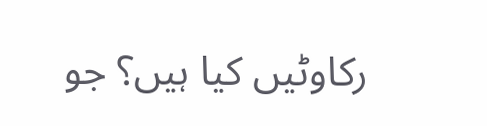رکاوٹیں کیا ہیں؟ جو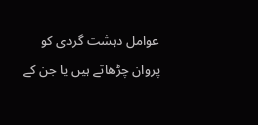عوامل دہشت گردی کو پروان چڑھاتے ہیں یا جن کے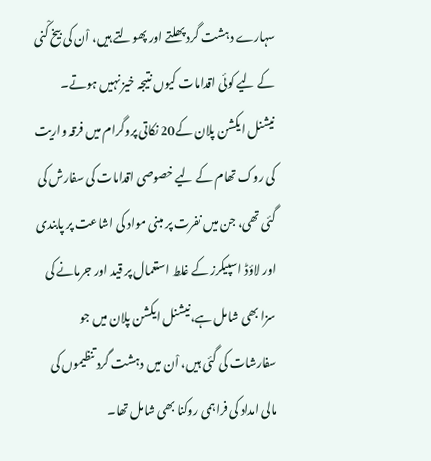سہارے دہشت گرد پھلتے اور پھولتے ہیں، اْن کی بیخ کْنی کے لیے کوئی اقدامات کیوں نتیجہ خیز نہیں ہوتے۔
نیشنل ایکشن پلان کے20 نکاتی پروگرام میں فرقہ واریت کی روک تھام کے لیے خصوصی اقدامات کی سفارش کی گئی تھی، جن میں نفرت پر مبنی مواد کی اشاعت پر پابندی اور لاؤڈ اسپیکرز کے غلط استعمال پر قید اور جرمانے کی سزا بھی شامل ہے،نیشنل ایکشن پلان میں جو سفارشات کی گئی ہیں، اْن میں دہشت گرد تنظیموں کی مالی امداد کی فراہمی روکنا بھی شامل تھا۔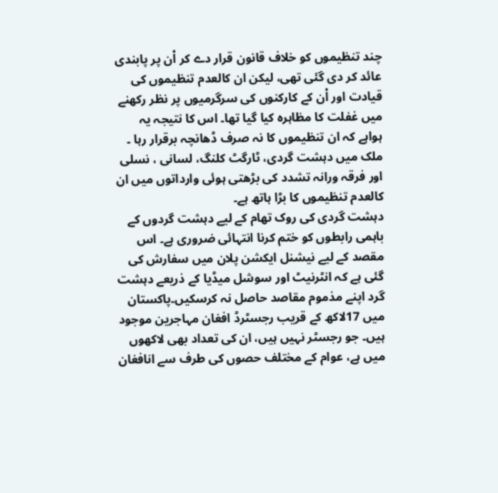چند تنظیموں کو خلاف قانون قرار دے کر اْن پر پابندی عائد کر دی گئی تھی، لیکن ان کالعدم تنظیموں کی قیادت اور اْن کے کارکنوں کی سرگرمیوں پر نظر رکھنے میں غفلت کا مظاہرہ کیا گیا تھا۔ اس کا نتیجہ یہ ہواہے کہ ان تنظیموں کا نہ صرف ڈھانچہ برقرار رہا ۔ ملک میں دہشت گردی، ٹارگٹ کلنگ، لسانی ، نسلی اور فرقہ ورانہ تشدد کی بڑھتی ہوئی وارداتوں میں ان کالعدم تنظیموں کا بڑا ہاتھ ہے۔
دہشت گردی کی روک تھام کے لیے دہشت گردوں کے باہمی رابطوں کو ختم کرنا انتہائی ضروری ہے۔ اس مقصد کے لیے نیشنل ایکشن پلان میں سفارش کی گئی ہے کہ انٹرنیٹ اور سوشل میڈیا کے ذریعے دہشت گرد اپنے مذموم مقاصد حاصل نہ کرسکیں۔پاکستان میں 17لاکھ کے قریب رجسٹرڈ افغان مہاجرین موجود ہیں۔ جو رجسٹر نہیں ہیں، ان کی تعداد بھی لاکھوں میں ہے، عوام کے مختلف حصوں کی طرف سے انافغان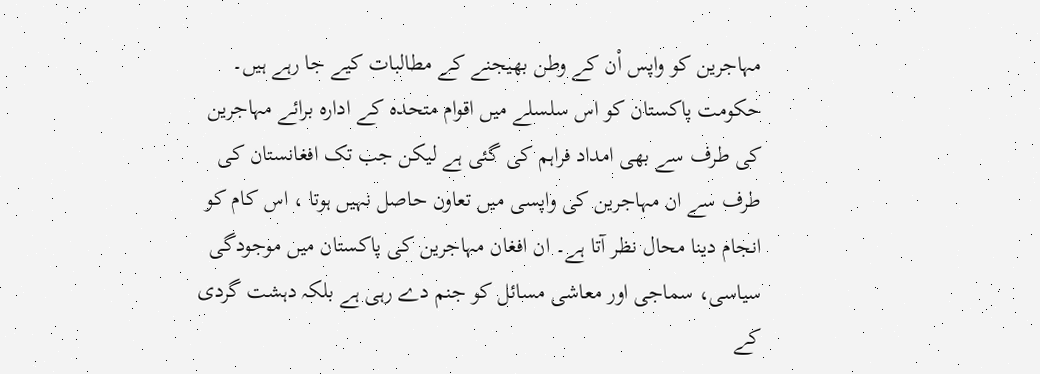مہاجرین کو واپس اْن کے وطن بھیجنے کے مطالبات کیے جا رہے ہیں۔
حکومت پاکستان کو اس سلسلے میں اقوام متحدہ کے ادارہ برائے مہاجرین کی طرف سے بھی امداد فراہم کی گئی ہے لیکن جب تک افغانستان کی طرف سے ان مہاجرین کی واپسی میں تعاون حاصل نہیں ہوتا ، اس کام کو انجام دینا محال نظر آتا ہے۔ ان افغان مہاجرین کی پاکستان میں موجودگی سیاسی، سماجی اور معاشی مسائل کو جنم دے رہی ہے بلکہ دہشت گردی کے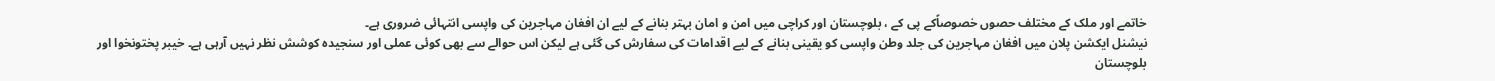خاتمے اور ملک کے مختلف حصوں خصوصاًکے پی کے ، بلوچستان اور کراچی میں امن و امان بہتر بنانے کے لیے ان افغان مہاجرین کی واپسی انتہائی ضروری ہے۔
نیشنل ایکشن پلان میں افغان مہاجرین کی جلد وطن واپسی کو یقینی بنانے کے لیے اقدامات کی سفارش کی گئی ہے لیکن اس حوالے سے بھی کوئی عملی اور سنجیدہ کوشش نظر نہیں آرہی ہے۔ خیبر پختونخوا اور بلوچستان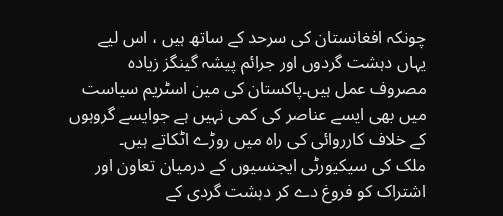چونکہ افغانستان کی سرحد کے ساتھ ہیں ، اس لیے یہاں دہشت گردوں اور جرائم پیشہ گینگز زیادہ مصروف عمل ہیں۔پاکستان کی مین اسٹریم سیاست میں بھی ایسے عناصر کی کمی نہیں ہے جوایسے گروہوں کے خلاف کارروائی کی راہ میں روڑے اٹکاتے ہیں۔
ملک کی سیکیورٹی ایجنسیوں کے درمیان تعاون اور اشتراک کو فروغ دے کر دہشت گردی کے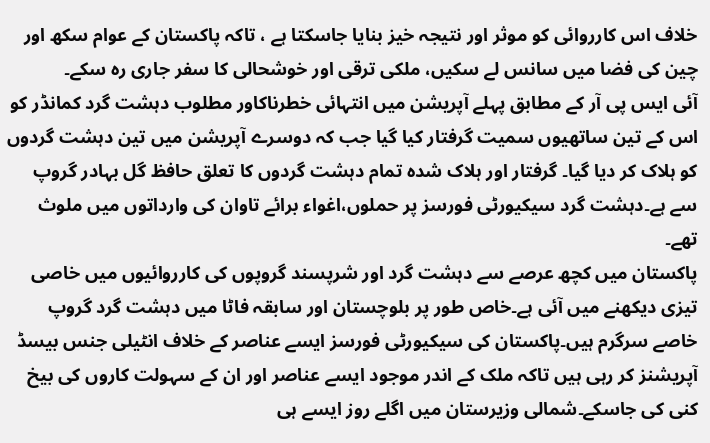خلاف اس کارروائی کو موثر اور نتیجہ خیز بنایا جاسکتا ہے ، تاکہ پاکستان کے عوام سکھ اور چین کی فضا میں سانس لے سکیں، ملکی ترقی اور خوشحالی کا سفر جاری رہ سکے۔
آئی ایس پی آر کے مطابق پہلے آپریشن میں انتہائی خطرناکاور مطلوب دہشت گرد کمانڈر کو اس کے تین ساتھیوں سمیت گرفتار کیا گیا جب کہ دوسرے آپریشن میں تین دہشت گردوں کو ہلاک کر دیا گیا۔ گرفتار اور ہلاک شدہ تمام دہشت گردوں کا تعلق حافظ گل بہادر گروپ سے ہے۔دہشت گرد سیکیورٹی فورسز پر حملوں،اغواء برائے تاوان کی وارداتوں میں ملوث تھے۔
پاکستان میں کچھ عرصے سے دہشت گرد اور شرپسند گروپوں کی کارروائیوں میں خاصی تیزی دیکھنے میں آئی ہے۔خاص طور پر بلوچستان اور سابقہ فاٹا میں دہشت گرد گروپ خاصے سرگرم ہیں۔پاکستان کی سیکیورٹی فورسز ایسے عناصر کے خلاف انٹیلی جنس بیسڈ آپریشنز کر رہی ہیں تاکہ ملک کے اندر موجود ایسے عناصر اور ان کے سہولت کاروں کی بیخ کنی کی جاسکے۔شمالی وزیرستان میں اگلے روز ایسے ہی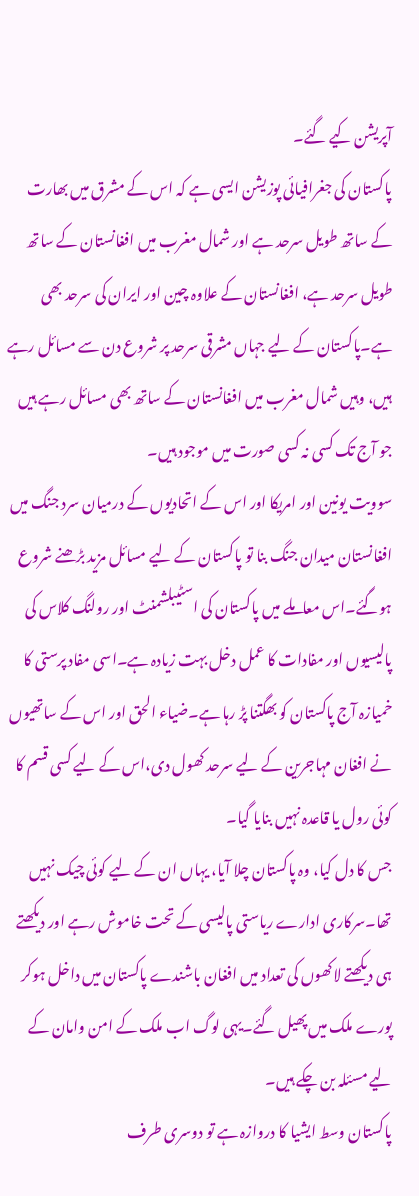آپریشن کیے گئے۔
پاکستان کی جغرافیائی پوزیشن ایسی ہے کہ اس کے مشرق میں بھارت کے ساتھ طویل سرحد ہے اور شمال مغرب میں افغانستان کے ساتھ طویل سرحد ہے، افغانستان کے علاوہ چین اور ایران کی سرحد بھی ہے۔پاکستان کے لیے جہاں مشرقی سرحد پر شروع دن سے مسائل رہے ہیں، وہیں شمال مغرب میں افغانستان کے ساتھ بھی مسائل رہے ہیں جو آج تک کسی نہ کسی صورت میں موجود ہیں۔
سوویت یونین اور امریکا اور اس کے اتحادیوں کے درمیان سرد جنگ میں افغانستان میدان جنگ بنا تو پاکستان کے لیے مسائل مزید بڑھنے شروع ہوگئے۔اس معاملے میں پاکستان کی اسٹیبلشمنٹ اور رولنگ کلاس کی پالیسیوں اور مفادات کا عمل دخل بہت زیادہ ہے۔اسی مفاد پرستی کا خمیازہ آج پاکستان کو بھگتنا پڑ رہا ہے۔ضیاء الحق اور اس کے ساتھیوں نے افغان مہاجرین کے لیے سرحد کھول دی،اس کے لیے کسی قسم کا کوئی رول یا قاعدہ نہیں بنایا گیا۔
جس کا دل کیا، وہ پاکستان چلا آیا، یہاں ان کے لیے کوئی چیک نہیں تھا۔سرکاری ادارے ریاستی پالیسی کے تحت خاموش رہے اور دیکھتے ہی دیکھتے لاکھوں کی تعداد میں افغان باشندے پاکستان میں داخل ہوکر پورے ملک میں پھیل گئے۔یہی لوگ اب ملک کے امن وامان کے لیے مسئلہ بن چکے ہیں۔
پاکستان وسط ایشیا کا دروازہ ہے تو دوسری طرف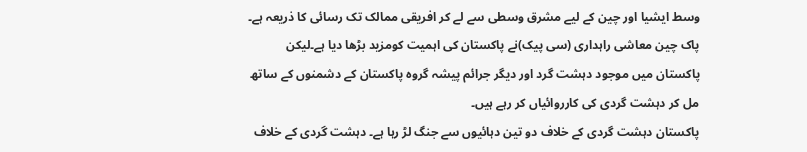وسط ایشیا اور چین کے لیے مشرق وسطی سے لے کر افریقی ممالک تک رسائی کا ذریعہ ہے۔ پاک چین معاشی راہداری (سی پیک)نے پاکستان کی اہمیت کومزید بڑھا دیا ہے۔لیکن پاکستان میں موجود دہشت گرد اور دیگر جرائم پیشہ گروہ پاکستان کے دشمنوں کے ساتھ مل کر دہشت گردی کی کارروائیاں کر رہے ہیں۔
پاکستان دہشت گردی کے خلاف دو تین دہائیوں سے جنگ لڑ رہا ہے۔ دہشت گردی کے خلاف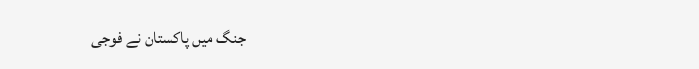جنگ میں پاکستان نے فوجی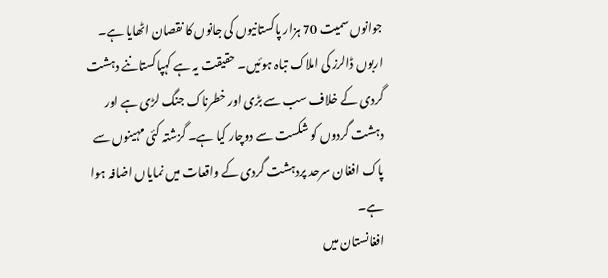جوانوں سمیت 70 ہزار پاکستانیوں کی جانوں کا نقصان اٹھایا ہے۔ اربوں ڈالرز کی املاک تباہ ہوئیں۔ حقیقت یہ ہے کہپاکستاننے دہشت گردی کے خلاف سب سے بڑی اور خطرناک جنگ لڑی ہے اور دہشت گردوں کو شکست سے دوچار کیا ہے۔ گزشتہ کئی مہینوں سے پاک افغان سرحد پردہشت گردی کے واقعات میں نمایاں اضافہ ہوا ہے۔
افغانستان میں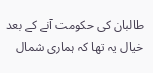طالبان کی حکومت آنے کے بعد خیال یہ تھا کہ ہماری شمال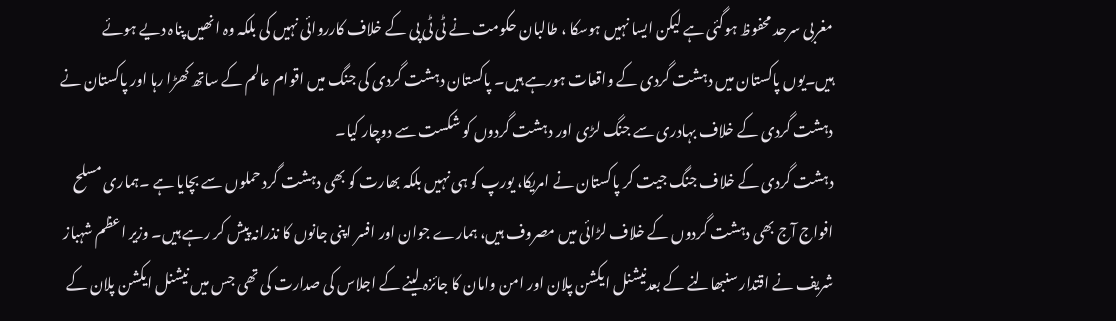مغربی سرحد محفوظ ہوگئی ہے لیکن ایسا نہیں ہوسکا ، طالبان حکومت نے ٹی ٹی پی کے خلاف کارروائی نہیں کی بلکہ وہ انھیں پناہ دیے ہوئے ہیں۔یوں پاکستان میں دہشت گردی کے واقعات ہورہے ہیں۔ پاکستان دہشت گردی کی جنگ میں اقوام عالم کے ساتھ کھڑا رہا اور پاکستان نے دہشت گردی کے خلاف بہادری سے جنگ لڑی اور دہشت گردوں کو شکست سے دوچار کیا۔
دہشت گردی کے خلاف جنگ جیت کر پاکستان نے امریکا، یورپ کو ہی نہیں بلکہ بھارت کو بھی دہشت گرد حملوں سے بچایا ہے ۔ہماری مسلح افواج آج بھی دہشت گردوں کے خلاف لڑائی میں مصروف ہیں، ہمارے جوان اور افسر اپنی جانوں کا نذرانہ پیش کر رہے ہیں۔ وزیر اعظم شہباز شریف نے اقتدار سنبھالنے کے بعدنیشنل ایکشن پلان اور امن وامان کا جائزہ لینے کے اجلاس کی صدارت کی تھی جس میں نیشنل ایکشن پلان کے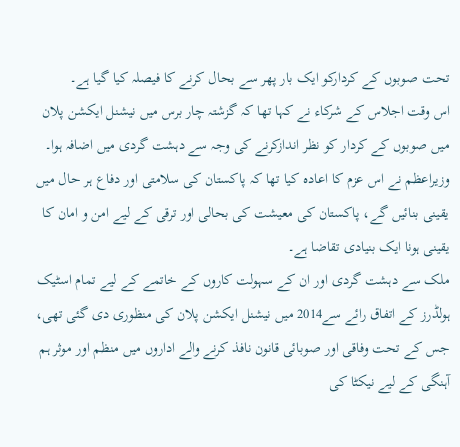تحت صوبوں کے کردارکو ایک بار پھر سے بحال کرنے کا فیصلہ کیا گیا ہے۔
اس وقت اجلاس کے شرکاء نے کہا تھا کہ گزشتہ چار برس میں نیشنل ایکشن پلان میں صوبوں کے کردار کو نظر اندازکرنے کی وجہ سے دہشت گردی میں اضافہ ہوا۔ وزیراعظم نے اس عزم کا اعادہ کیا تھا کہ پاکستان کی سلامتی اور دفاع ہر حال میں یقینی بنائیں گے، پاکستان کی معیشت کی بحالی اور ترقی کے لیے امن و امان کا یقینی ہونا ایک بنیادی تقاضا ہے۔
ملک سے دہشت گردی اور ان کے سہولت کاروں کے خاتمے کے لیے تمام اسٹیک ہولڈرز کے اتفاق رائے سے2014 میں نیشنل ایکشن پلان کی منظوری دی گئی تھی، جس کے تحت وفاقی اور صوبائی قانون نافذ کرنے والے اداروں میں منظم اور موثر ہم آہنگی کے لیے نیکٹا کی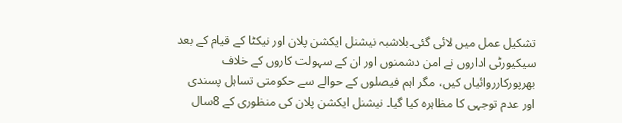تشکیل عمل میں لائی گئی۔بلاشبہ نیشنل ایکشن پلان اور نیکٹا کے قیام کے بعد سیکیورٹی اداروں نے امن دشمنوں اور ان کے سہولت کاروں کے خلاف بھرپورکارروائیاں کیں، مگر اہم فیصلوں کے حوالے سے حکومتی تساہل پسندی اور عدم توجہی کا مظاہرہ کیا گیا۔ نیشنل ایکشن پلان کی منظوری کے 8سال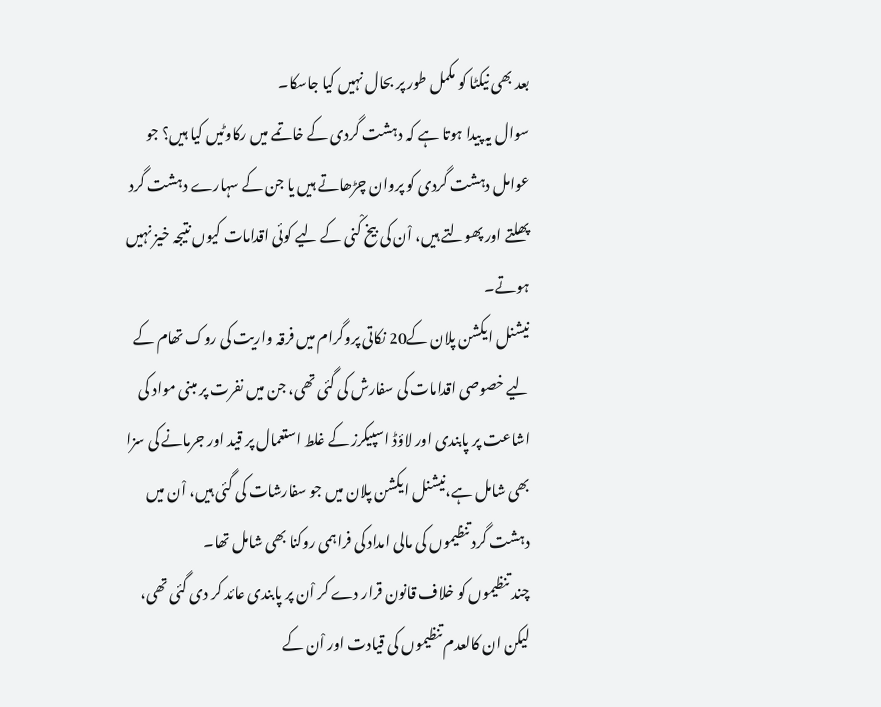بعد بھی نیکٹا کو مکمل طور پر بحال نہیں کیا جاسکا۔
سوال یہ پیدا ہوتا ہے کہ دہشت گردی کے خاتمے میں رکاوٹیں کیا ہیں؟ جو عوامل دہشت گردی کو پروان چڑھاتے ہیں یا جن کے سہارے دہشت گرد پھلتے اور پھولتے ہیں، اْن کی بیخ کْنی کے لیے کوئی اقدامات کیوں نتیجہ خیز نہیں ہوتے۔
نیشنل ایکشن پلان کے20 نکاتی پروگرام میں فرقہ واریت کی روک تھام کے لیے خصوصی اقدامات کی سفارش کی گئی تھی، جن میں نفرت پر مبنی مواد کی اشاعت پر پابندی اور لاؤڈ اسپیکرز کے غلط استعمال پر قید اور جرمانے کی سزا بھی شامل ہے،نیشنل ایکشن پلان میں جو سفارشات کی گئی ہیں، اْن میں دہشت گرد تنظیموں کی مالی امداد کی فراہمی روکنا بھی شامل تھا۔
چند تنظیموں کو خلاف قانون قرار دے کر اْن پر پابندی عائد کر دی گئی تھی، لیکن ان کالعدم تنظیموں کی قیادت اور اْن کے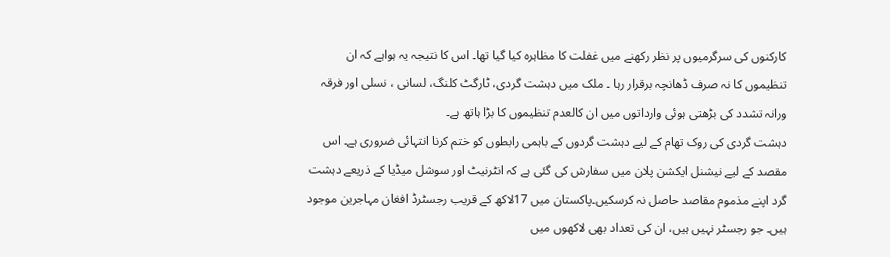کارکنوں کی سرگرمیوں پر نظر رکھنے میں غفلت کا مظاہرہ کیا گیا تھا۔ اس کا نتیجہ یہ ہواہے کہ ان تنظیموں کا نہ صرف ڈھانچہ برقرار رہا ۔ ملک میں دہشت گردی، ٹارگٹ کلنگ، لسانی ، نسلی اور فرقہ ورانہ تشدد کی بڑھتی ہوئی وارداتوں میں ان کالعدم تنظیموں کا بڑا ہاتھ ہے۔
دہشت گردی کی روک تھام کے لیے دہشت گردوں کے باہمی رابطوں کو ختم کرنا انتہائی ضروری ہے۔ اس مقصد کے لیے نیشنل ایکشن پلان میں سفارش کی گئی ہے کہ انٹرنیٹ اور سوشل میڈیا کے ذریعے دہشت گرد اپنے مذموم مقاصد حاصل نہ کرسکیں۔پاکستان میں 17لاکھ کے قریب رجسٹرڈ افغان مہاجرین موجود ہیں۔ جو رجسٹر نہیں ہیں، ان کی تعداد بھی لاکھوں میں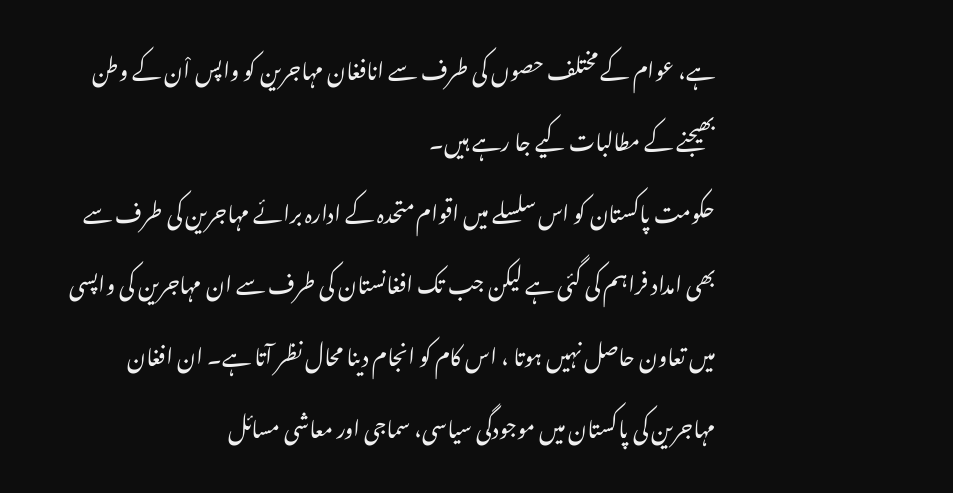ہے، عوام کے مختلف حصوں کی طرف سے انافغان مہاجرین کو واپس اْن کے وطن بھیجنے کے مطالبات کیے جا رہے ہیں۔
حکومت پاکستان کو اس سلسلے میں اقوام متحدہ کے ادارہ برائے مہاجرین کی طرف سے بھی امداد فراہم کی گئی ہے لیکن جب تک افغانستان کی طرف سے ان مہاجرین کی واپسی میں تعاون حاصل نہیں ہوتا ، اس کام کو انجام دینا محال نظر آتا ہے۔ ان افغان مہاجرین کی پاکستان میں موجودگی سیاسی، سماجی اور معاشی مسائل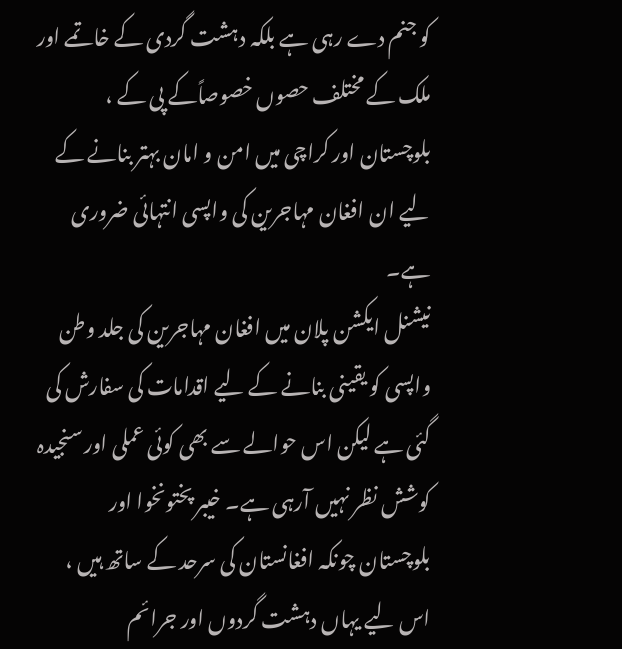کو جنم دے رہی ہے بلکہ دہشت گردی کے خاتمے اور ملک کے مختلف حصوں خصوصاًکے پی کے ، بلوچستان اور کراچی میں امن و امان بہتر بنانے کے لیے ان افغان مہاجرین کی واپسی انتہائی ضروری ہے۔
نیشنل ایکشن پلان میں افغان مہاجرین کی جلد وطن واپسی کو یقینی بنانے کے لیے اقدامات کی سفارش کی گئی ہے لیکن اس حوالے سے بھی کوئی عملی اور سنجیدہ کوشش نظر نہیں آرہی ہے۔ خیبر پختونخوا اور بلوچستان چونکہ افغانستان کی سرحد کے ساتھ ہیں ، اس لیے یہاں دہشت گردوں اور جرائم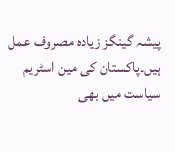پیشہ گینگز زیادہ مصروف عمل ہیں۔پاکستان کی مین اسٹریم سیاست میں بھی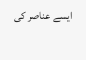ایسے عناصر کی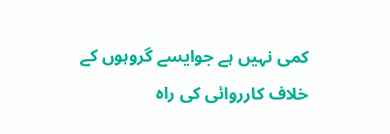کمی نہیں ہے جوایسے گروہوں کے خلاف کارروائی کی راہ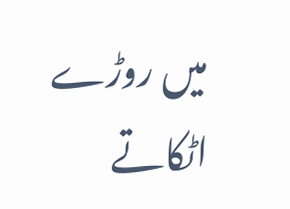میں روڑے اٹکاتے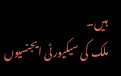ہیں۔
ملک کی سیکیورٹی ایجنسیوں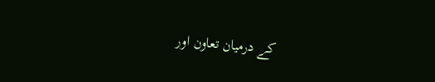کے درمیان تعاون اور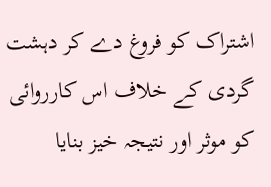اشتراک کو فروغ دے کر دہشت گردی کے خلاف اس کارروائی کو موثر اور نتیجہ خیز بنایا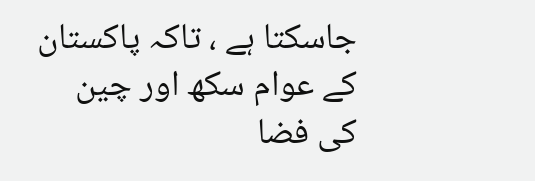جاسکتا ہے ، تاکہ پاکستان کے عوام سکھ اور چین کی فضا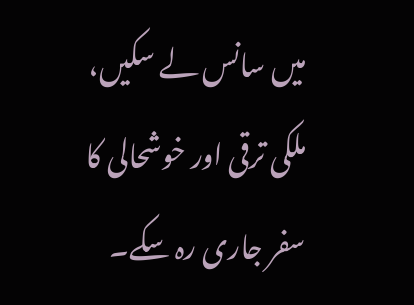میں سانس لے سکیں، ملکی ترقی اور خوشحالی کا سفر جاری رہ سکے۔